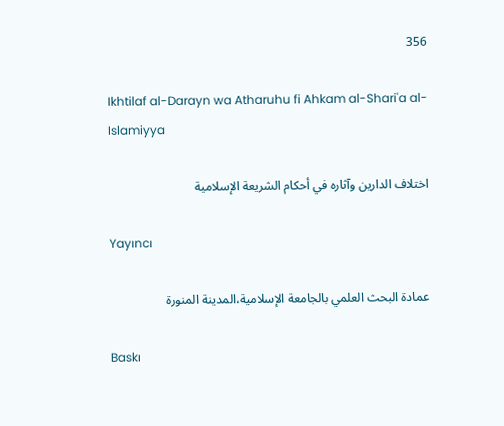356

Ikhtilaf al-Darayn wa Atharuhu fi Ahkam al-Shari'a al-Islamiyya

اختلاف الدارين وآثاره في أحكام الشريعة الإسلامية

Yayıncı

عمادة البحث العلمي بالجامعة الإسلامية،المدينة المنورة

Baskı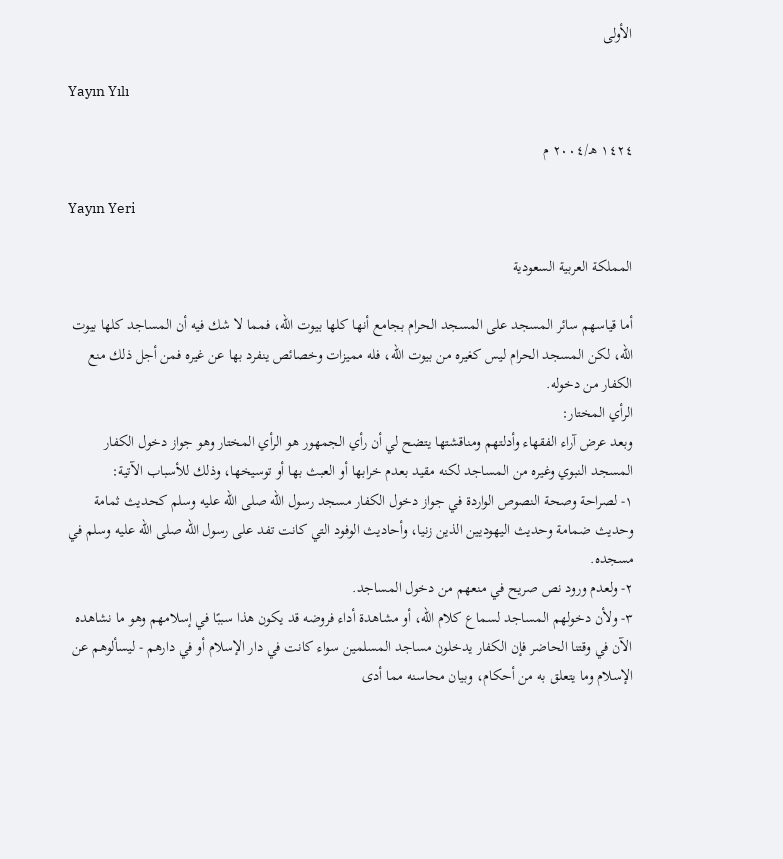الأولى

Yayın Yılı

١٤٢٤ هـ/٢٠٠٤ م

Yayın Yeri

المملكة العربية السعودية

أما قياسهم سائر المسجد على المسجد الحرام بجامع أنها كلها بيوت الله، فمما لا شك فيه أن المساجد كلها بيوت الله، لكن المسجد الحرام ليس كغيره من بيوت الله، فله مميزات وخصائص ينفرد بها عن غيره فمن أجل ذلك منع الكفار من دخوله.
الرأي المختار:
وبعد عرض آراء الفقهاء وأدلتهم ومناقشتها يتضح لي أن رأي الجمهور هو الرأي المختار وهو جواز دخول الكفار المسجد النبوي وغيره من المساجد لكنه مقيد بعدم خرابها أو العبث بها أو توسيخها، وذلك للأسباب الآتية:
١- لصراحة وصحة النصوص الواردة في جواز دخول الكفار مسجد رسول الله صلى الله عليه وسلم كحديث ثمامة وحديث ضمامة وحديث اليهوديين الذين زنيا، وأحاديث الوفود التي كانت تفد على رسول الله صلى الله عليه وسلم في مسجده.
٢- ولعدم ورود نص صريح في منعهم من دخول المساجد.
٣- ولأن دخولهم المساجد لسماع كلام الله، أو مشاهدة أداء فروضه قد يكون هذا سببًا في إسلامهم وهو ما نشاهده الآن في وقتنا الحاضر فإن الكفار يدخلون مساجد المسلمين سواء كانت في دار الإسلام أو في دارهم - ليسألوهم عن الإسلام وما يتعلق به من أحكام، وبيان محاسنه مما أدى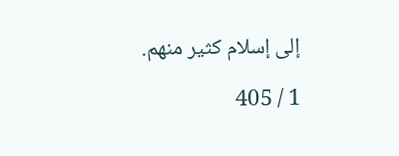إلى إسلام كثير منهم.

1 / 405